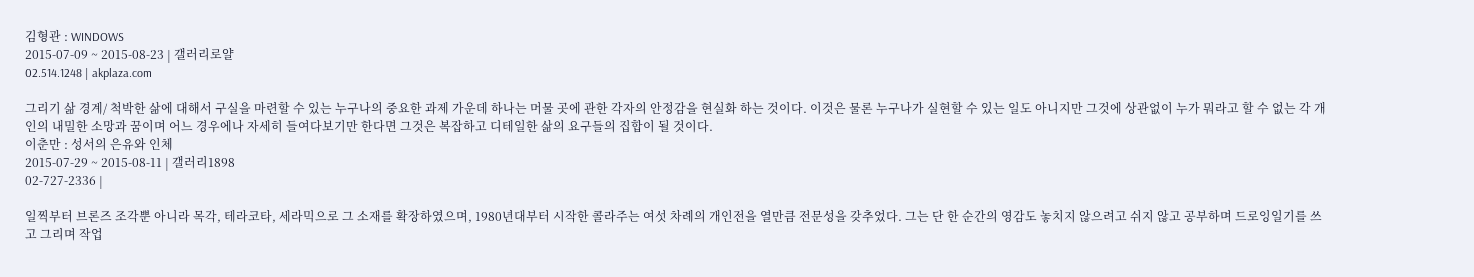김형관 : WINDOWS
2015-07-09 ~ 2015-08-23 | 갤러리로얄
02.514.1248 | akplaza.com

그리기 삶 경계/ 척박한 삶에 대해서 구실을 마련할 수 있는 누구나의 중요한 과제 가운데 하나는 머물 곳에 관한 각자의 안정감을 현실화 하는 것이다. 이것은 물론 누구나가 실현할 수 있는 일도 아니지만 그것에 상관없이 누가 뭐라고 할 수 없는 각 개인의 내밀한 소망과 꿈이며 어느 경우에나 자세히 들여다보기만 한다면 그것은 복잡하고 디테일한 삶의 요구들의 집합이 될 것이다.
이춘만 : 성서의 은유와 인체
2015-07-29 ~ 2015-08-11 | 갤러리1898
02-727-2336 |

일찍부터 브론즈 조각뿐 아니라 목각, 테라코타, 세라믹으로 그 소재를 확장하였으며, 1980년대부터 시작한 콜라주는 여섯 차례의 개인전을 열만큼 전문성을 갖추었다. 그는 단 한 순간의 영감도 놓치지 않으려고 쉬지 않고 공부하며 드로잉일기를 쓰고 그리며 작업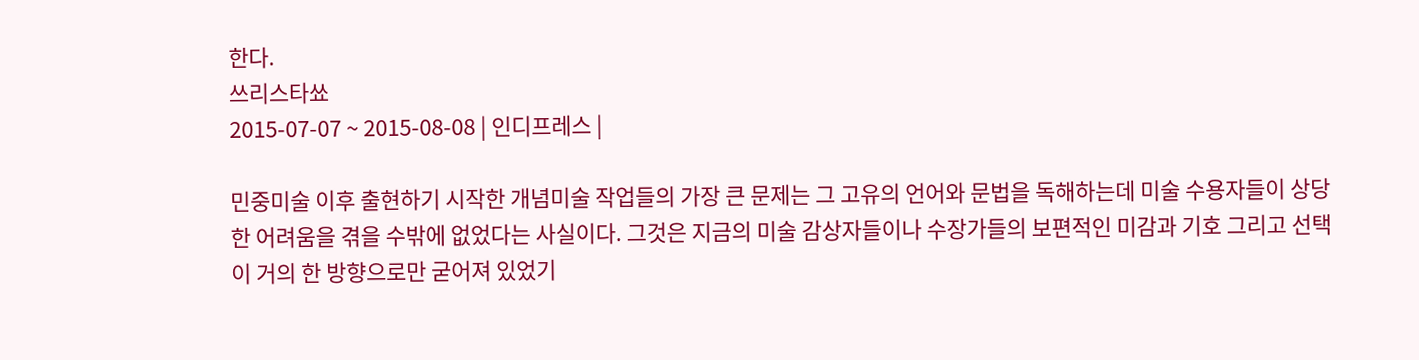한다.
쓰리스타쑈
2015-07-07 ~ 2015-08-08 | 인디프레스 |

민중미술 이후 출현하기 시작한 개념미술 작업들의 가장 큰 문제는 그 고유의 언어와 문법을 독해하는데 미술 수용자들이 상당한 어려움을 겪을 수밖에 없었다는 사실이다. 그것은 지금의 미술 감상자들이나 수장가들의 보편적인 미감과 기호 그리고 선택이 거의 한 방향으로만 굳어져 있었기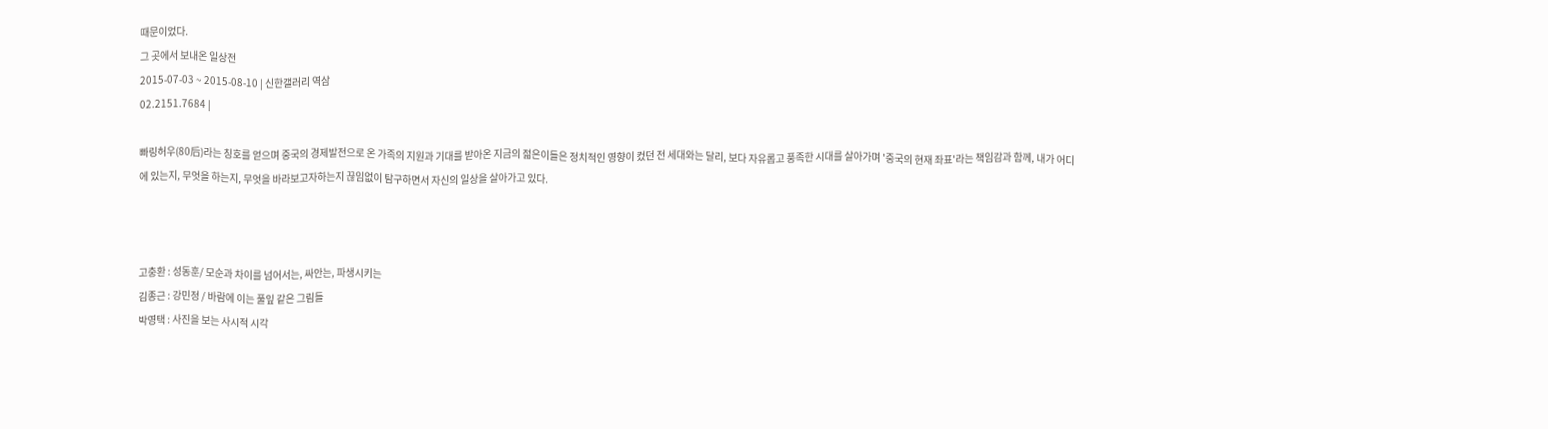때문이었다.
그 곳에서 보내온 일상전
2015-07-03 ~ 2015-08-10 | 신한갤러리 역삼
02.2151.7684 |

빠링허우(80后)라는 칭호를 얻으며 중국의 경제발전으로 온 가족의 지원과 기대를 받아온 지금의 젊은이들은 정치적인 영향이 컸던 전 세대와는 달리, 보다 자유롭고 풍족한 시대를 살아가며 '중국의 현재 좌표'라는 책임감과 함께, 내가 어디에 있는지, 무엇을 하는지, 무엇을 바라보고자하는지 끊임없이 탐구하면서 자신의 일상을 살아가고 있다.



고충환 : 성동훈/ 모순과 차이를 넘어서는, 싸안는, 파생시키는
김종근 : 강민정 / 바람에 이는 풀잎 같은 그림들
박영택 : 사진을 보는 사시적 시각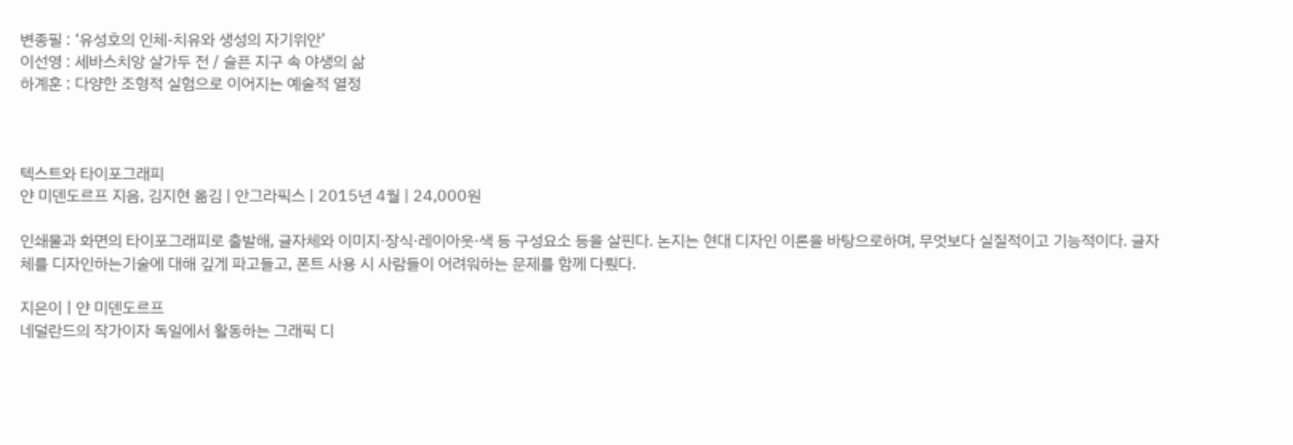변종필 : ‘유성호의 인체-치유와 생성의 자기위안’
이선영 : 세바스치앙 살가두 전 / 슬픈 지구 속 야생의 삶
하계훈 : 다양한 조형적 실험으로 이어지는 예술적 열정



텍스트와 타이포그래피
얀 미덴도르프 지음, 김지현 옮김 | 안그라픽스 | 2015년 4월 | 24,000원

인쇄물과 화면의 타이포그래피로 출발해, 글자체와 이미지·장식·레이아웃·색 등 구성요소 등을 살핀다. 논지는 현대 디자인 이론을 바탕으로하며, 무엇보다 실질적이고 기능적이다. 글자체를 디자인하는기술에 대해 깊게 파고들고, 폰트 사용 시 사람들이 어려워하는 문제를 함께 다뤘다.

지은이ㅣ얀 미덴도르프
네덜란드의 작가이자 독일에서 활동하는 그래픽 디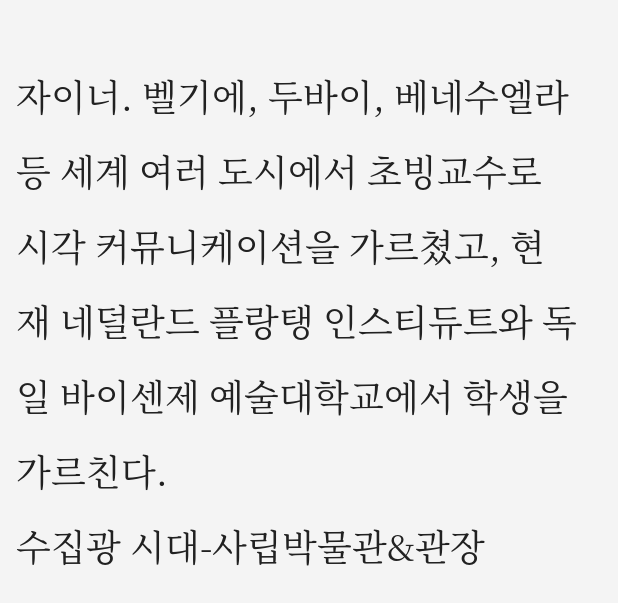자이너. 벨기에, 두바이, 베네수엘라 등 세계 여러 도시에서 초빙교수로 시각 커뮤니케이션을 가르쳤고, 현재 네덜란드 플랑탱 인스티듀트와 독일 바이센제 예술대학교에서 학생을 가르친다.
수집광 시대-사립박물관&관장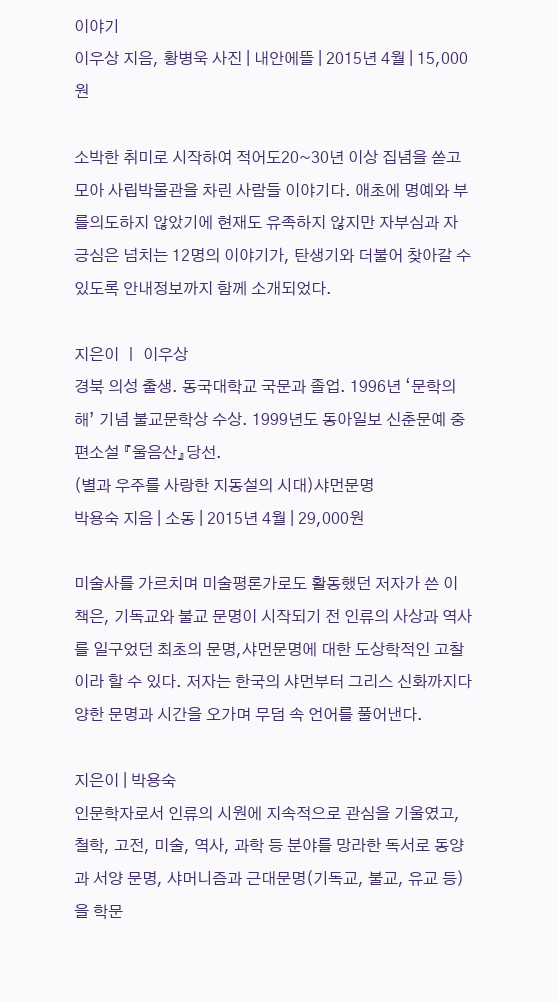이야기
이우상 지음, 황병욱 사진 | 내안에뜰 | 2015년 4월 | 15,000원

소박한 취미로 시작하여 적어도20~30년 이상 집념을 쏟고 모아 사립박물관을 차린 사람들 이야기다. 애초에 명예와 부를의도하지 않았기에 현재도 유족하지 않지만 자부심과 자긍심은 넘치는 12명의 이야기가, 탄생기와 더불어 찾아갈 수 있도록 안내정보까지 함께 소개되었다.

지은이 ㅣ 이우상
경북 의성 출생. 동국대학교 국문과 졸업. 1996년 ‘문학의 해’ 기념 불교문학상 수상. 1999년도 동아일보 신춘문예 중편소설 『울음산』당선.
(별과 우주를 사랑한 지동설의 시대)샤먼문명
박용숙 지음 | 소동 | 2015년 4월 | 29,000원

미술사를 가르치며 미술평론가로도 활동했던 저자가 쓴 이 책은, 기독교와 불교 문명이 시작되기 전 인류의 사상과 역사를 일구었던 최초의 문명,샤먼문명에 대한 도상학적인 고찰이라 할 수 있다. 저자는 한국의 샤먼부터 그리스 신화까지다양한 문명과 시간을 오가며 무덤 속 언어를 풀어낸다.

지은이 | 박용숙
인문학자로서 인류의 시원에 지속적으로 관심을 기울였고, 철학, 고전, 미술, 역사, 과학 등 분야를 망라한 독서로 동양과 서양 문명, 샤머니즘과 근대문명(기독교, 불교, 유교 등)을 학문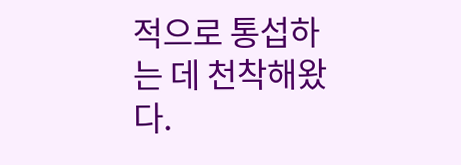적으로 통섭하는 데 천착해왔다.